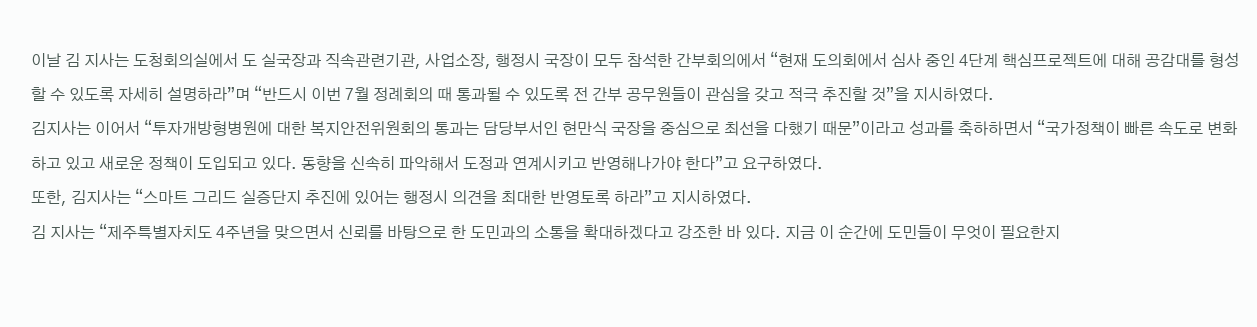이날 김 지사는 도청회의실에서 도 실국장과 직속관련기관, 사업소장, 행정시 국장이 모두 참석한 간부회의에서 “현재 도의회에서 심사 중인 4단계 핵심프로젝트에 대해 공감대를 형성할 수 있도록 자세히 설명하라”며 “반드시 이번 7월 정례회의 때 통과될 수 있도록 전 간부 공무원들이 관심을 갖고 적극 추진할 것”을 지시하였다.
김지사는 이어서 “투자개방형병원에 대한 복지안전위원회의 통과는 담당부서인 현만식 국장을 중심으로 최선을 다했기 때문”이라고 성과를 축하하면서 “국가정책이 빠른 속도로 변화하고 있고 새로운 정책이 도입되고 있다. 동향을 신속히 파악해서 도정과 연계시키고 반영해나가야 한다”고 요구하였다.
또한, 김지사는 “스마트 그리드 실증단지 추진에 있어는 행정시 의견을 최대한 반영토록 하라”고 지시하였다.
김 지사는 “제주특별자치도 4주년을 맞으면서 신뢰를 바탕으로 한 도민과의 소통을 확대하겠다고 강조한 바 있다. 지금 이 순간에 도민들이 무엇이 필요한지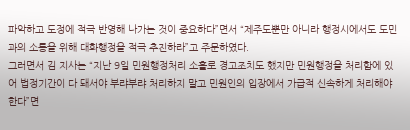파악하고 도정에 적극 반영해 나가는 것이 중요하다”면서 “제주도뿐만 아니라 행정시에서도 도민과의 소통을 위해 대화행정을 적극 추진하라”고 주문하였다.
그러면서 김 지사는 “지난 9일 민원행정처리 소홀로 경고조치도 했지만 민원행정을 처리함에 있어 법정기간이 다 돼서야 부랴부랴 처리하지 말고 민원인의 입장에서 가급적 신속하게 처리해야 한다”면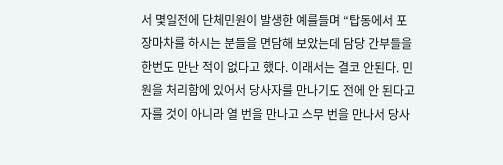서 몇일전에 단체민원이 발생한 예를들며 “탑동에서 포장마차를 하시는 분들을 면담해 보았는데 담당 간부들을 한번도 만난 적이 없다고 했다. 이래서는 결코 안된다. 민원을 처리함에 있어서 당사자를 만나기도 전에 안 된다고 자를 것이 아니라 열 번을 만나고 스무 번을 만나서 당사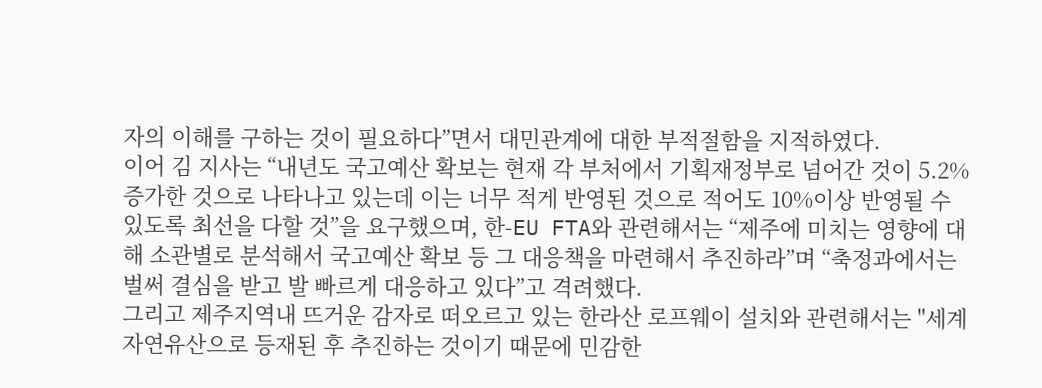자의 이해를 구하는 것이 필요하다”면서 대민관계에 대한 부적절함을 지적하였다.
이어 김 지사는 “내년도 국고예산 확보는 현재 각 부처에서 기획재정부로 넘어간 것이 5.2% 증가한 것으로 나타나고 있는데 이는 너무 적게 반영된 것으로 적어도 10%이상 반영될 수 있도록 최선을 다할 것”을 요구했으며, 한-EU FTA와 관련해서는 “제주에 미치는 영향에 대해 소관별로 분석해서 국고예산 확보 등 그 대응책을 마련해서 추진하라”며 “축정과에서는 벌써 결심을 받고 발 빠르게 대응하고 있다”고 격려했다.
그리고 제주지역내 뜨거운 감자로 떠오르고 있는 한라산 로프웨이 설치와 관련해서는 "세계자연유산으로 등재된 후 추진하는 것이기 때문에 민감한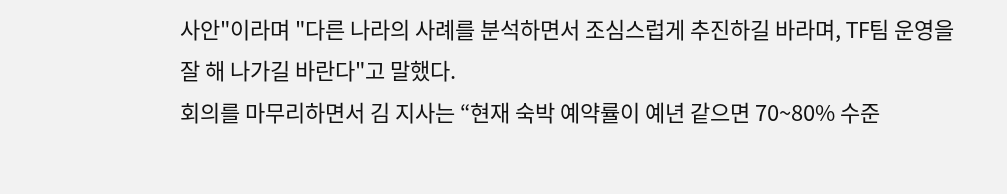사안"이라며 "다른 나라의 사례를 분석하면서 조심스럽게 추진하길 바라며, TF팀 운영을 잘 해 나가길 바란다"고 말했다.
회의를 마무리하면서 김 지사는 “현재 숙박 예약률이 예년 같으면 70~80% 수준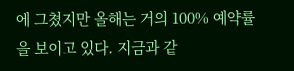에 그쳤지만 올해는 거의 100% 예약률을 보이고 있다. 지금과 같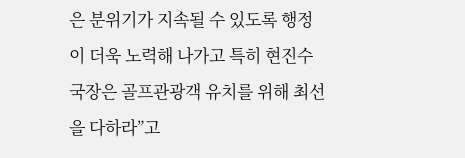은 분위기가 지속될 수 있도록 행정이 더욱 노력해 나가고 특히 현진수 국장은 골프관광객 유치를 위해 최선을 다하라”고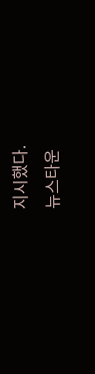지시했다.
뉴스타운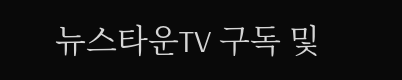뉴스타운TV 구독 및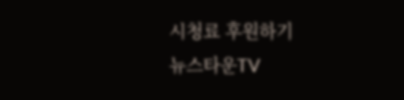시청료 후원하기
뉴스타운TV